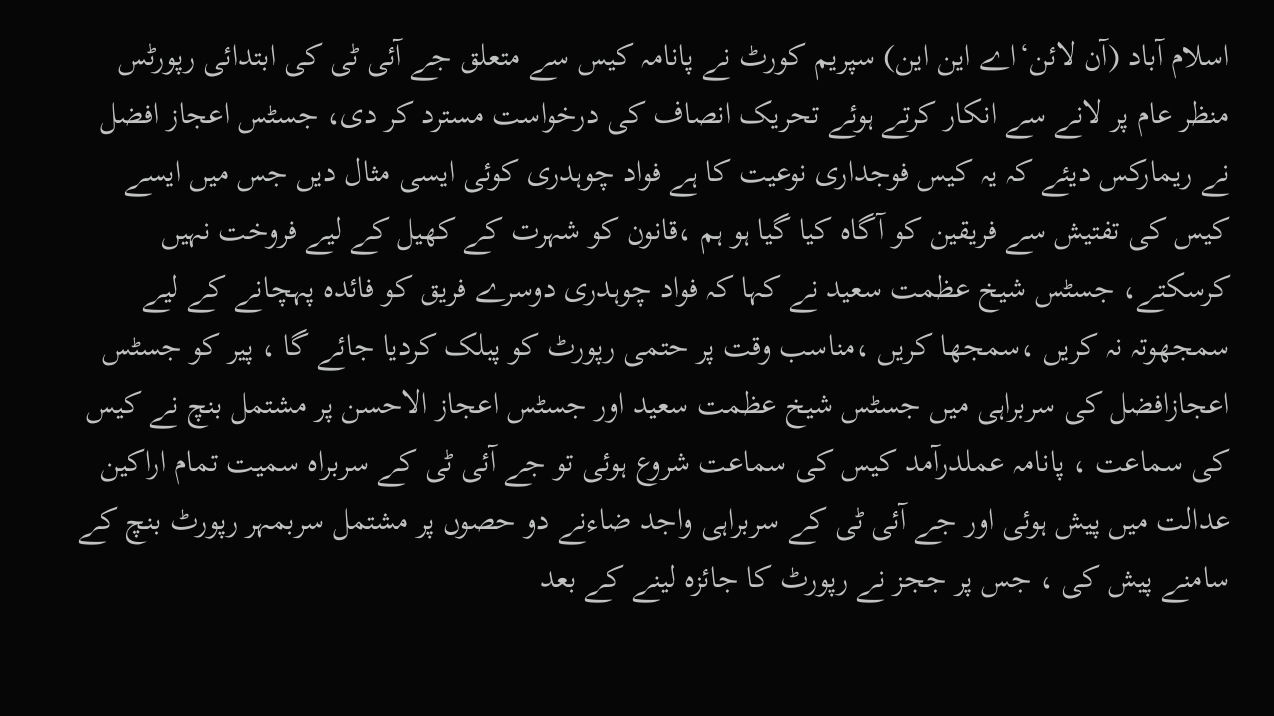اسلام آباد (آن لائن‘اے این این) سپریم کورٹ نے پانامہ کیس سے متعلق جے آئی ٹی کی ابتدائی رپورٹس منظر عام پر لانے سے انکار کرتے ہوئے تحریک انصاف کی درخواست مسترد کر دی، جسٹس اعجاز افضل نے ریمارکس دیئے کہ یہ کیس فوجداری نوعیت کا ہے فواد چوہدری کوئی ایسی مثال دیں جس میں ایسے کیس کی تفتیش سے فریقین کو آگاہ کیا گیا ہو ہم ،قانون کو شہرت کے کھیل کے لیے فروخت نہیں کرسکتے، جسٹس شیخ عظمت سعید نے کہا کہ فواد چوہدری دوسرے فریق کو فائدہ پہچانے کے لیے سمجھوتہ نہ کریں ،سمجھا کریں ،مناسب وقت پر حتمی رپورٹ کو پبلک کردیا جائے گا ، پیر کو جسٹس اعجازافضل کی سربراہی میں جسٹس شیخ عظمت سعید اور جسٹس اعجاز الاحسن پر مشتمل بنچ نے کیس کی سماعت ، پانامہ عملدرآمد کیس کی سماعت شروع ہوئی تو جے آئی ٹی کے سربراہ سمیت تمام اراکین عدالت میں پیش ہوئی اور جے آئی ٹی کے سربراہی واجد ضاءنے دو حصوں پر مشتمل سربمہر رپورٹ بنچ کے سامنے پیش کی ، جس پر ججز نے رپورٹ کا جائزہ لینے کے بعد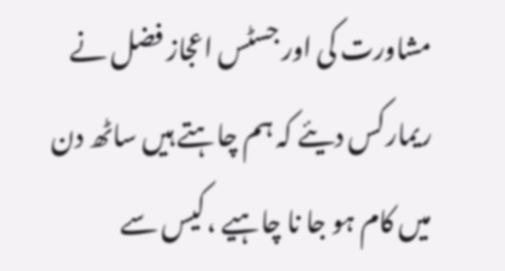مشاورت کی اور جسٹس اعجاز فضل نے ریمارکس دیئے کہ ہم چاہتے ہیں ساٹھ دن میں کام ہو جا نا چاہیے ،کیس سے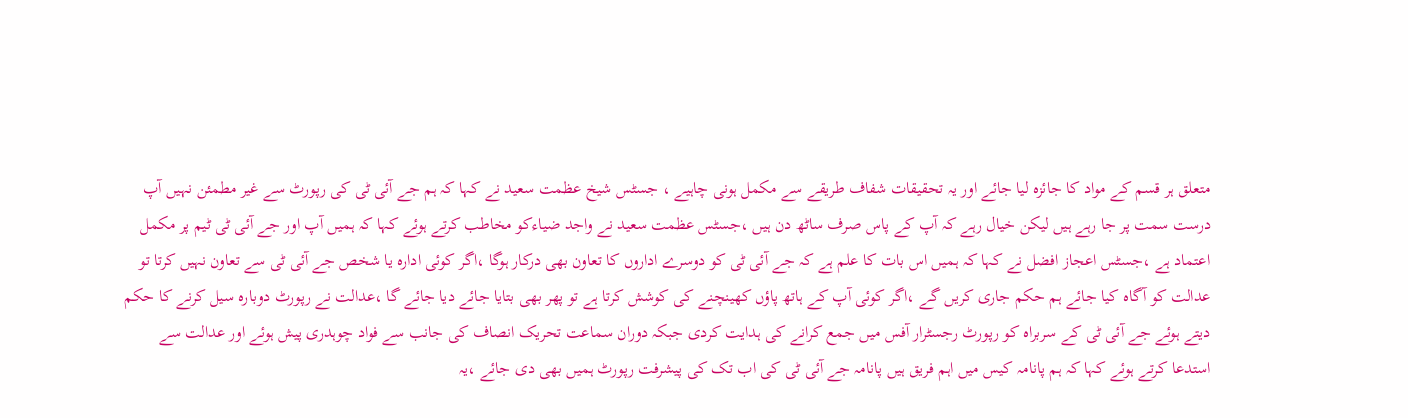متعلق ہر قسم کے مواد کا جائزہ لیا جائے اور یہ تحقیقات شفاف طریقے سے مکمل ہونی چاہیے ، جسٹس شیخ عظمت سعید نے کہا کہ ہم جے آئی ٹی کی رپورٹ سے غیر مطمئن نہیں آپ درست سمت پر جا رہے ہیں لیکن خیال رہے کہ آپ کے پاس صرف ساٹھ دن ہیں ،جسٹس عظمت سعید نے واجد ضیاءکو مخاطب کرتے ہوئے کہا کہ ہمیں آپ اور جے آئی ٹی ٹیم پر مکمل اعتماد ہے ،جسٹس اعجاز افضل نے کہا کہ ہمیں اس بات کا علم ہے کہ جے آئی ٹی کو دوسرے اداروں کا تعاون بھی درکار ہوگا ،اگر کوئی ادارہ یا شخص جے آئی ٹی سے تعاون نہیں کرتا تو عدالت کو آگاہ کیا جائے ہم حکم جاری کریں گے ،اگر کوئی آپ کے ہاتھ پاؤں کھینچنے کی کوشش کرتا ہے تو پھر بھی بتایا جائے دیا جائے گا ،عدالت نے رپورٹ دوبارہ سیل کرنے کا حکم دیتے ہوئے جے آئی ٹی کے سربراہ کو رپورٹ رجسٹرار آفس میں جمع کرانے کی ہدایت کردی جبکہ دوران سماعت تحریک انصاف کی جانب سے فواد چوہدری پیش ہوئے اور عدالت سے استدعا کرتے ہوئے کہا کہ ہم پانامہ کیس میں اہم فریق ہیں پانامہ جے آئی ٹی کی اب تک کی پیشرفت رپورٹ ہمیں بھی دی جائے ،یہ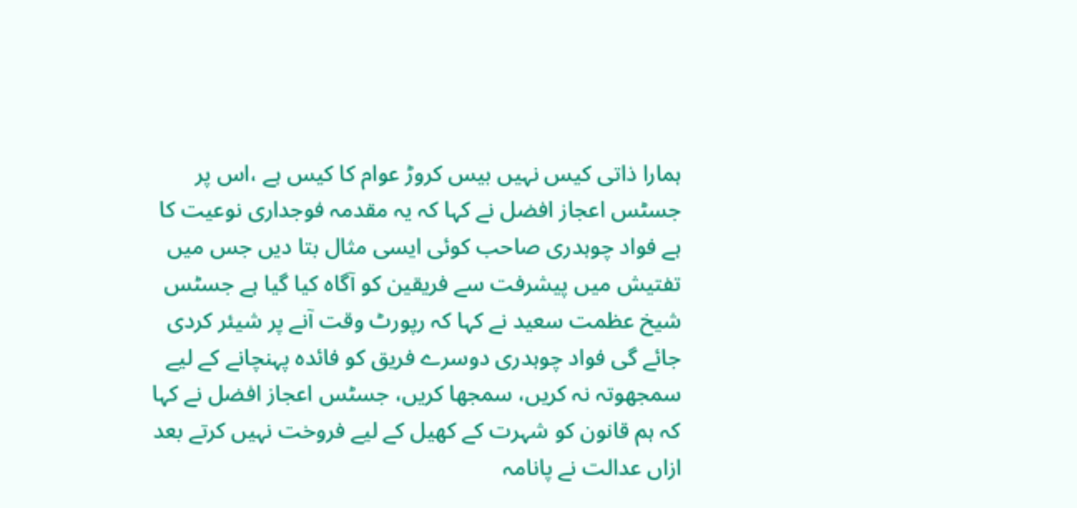ہمارا ذاتی کیس نہیں بیس کروڑ عوام کا کیس ہے ،اس پر جسٹس اعجاز افضل نے کہا کہ یہ مقدمہ فوجداری نوعیت کا ہے فواد چوہدری صاحب کوئی ایسی مثال بتا دیں جس میں تفتیش میں پیشرفت سے فریقین کو آگاہ کیا گیا ہے جسٹس شیخ عظمت سعید نے کہا کہ رپورٹ وقت آنے پر شیئر کردی جائے گی فواد چوہدری دوسرے فریق کو فائدہ پہنچانے کے لیے سمجھوتہ نہ کریں، سمجھا کریں، جسٹس اعجاز افضل نے کہا کہ ہم قانون کو شہرت کے کھیل کے لیے فروخت نہیں کرتے بعد ازاں عدالت نے پانامہ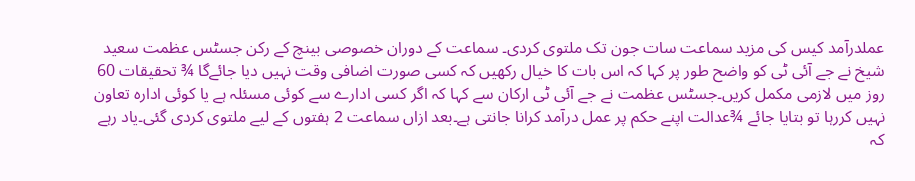عملدرآمد کیس کی مزید سماعت سات جون تک ملتوی کردی۔ سماعت کے دوران خصوصی بینچ کے رکن جسٹس عظمت سعید شیخ نے جے آئی ٹی کو واضح طور پر کہا کہ اس بات کا خیال رکھیں کہ کسی صورت اضافی وقت نہیں دیا جائےگا ¾ تحقیقات 60 روز میں لازمی مکمل کریں۔جسٹس عظمت نے جے آئی ٹی ارکان سے کہا کہ اگر کسی ادارے سے کوئی مسئلہ ہے یا کوئی ادارہ تعاون نہیں کررہا تو بتایا جائے ¾عدالت اپنے حکم پر عمل درآمد کرانا جانتی ہے۔بعد ازاں سماعت 2 ہفتوں کے لیے ملتوی کردی گئی۔یاد رہے کہ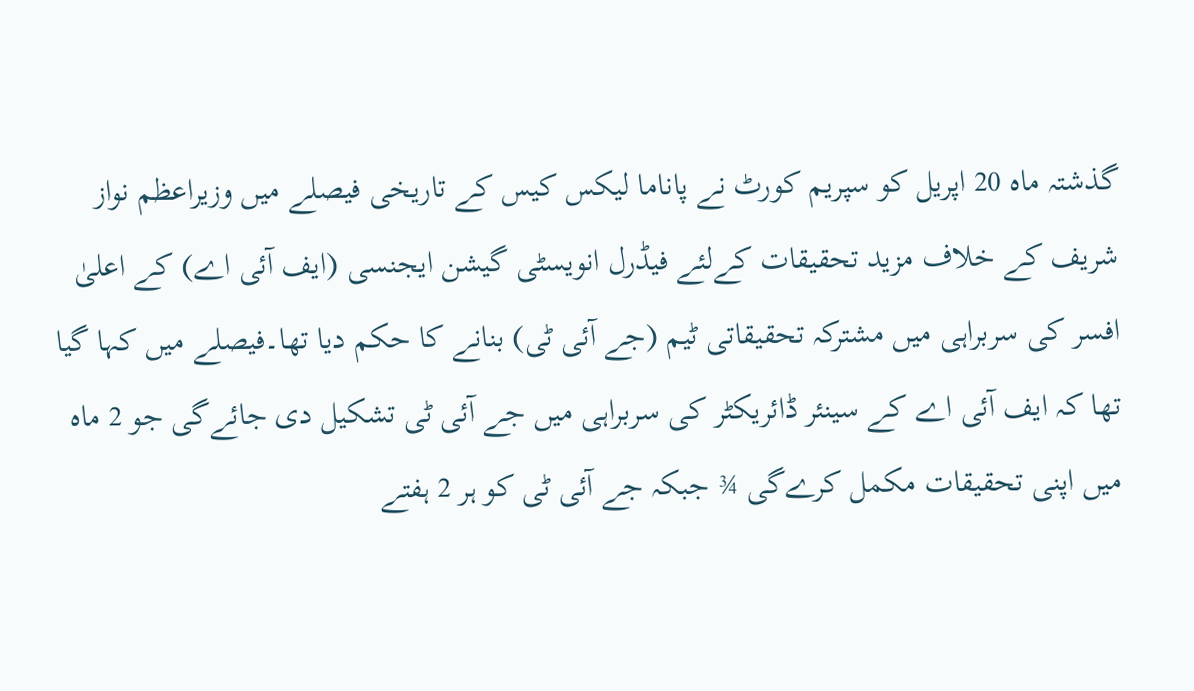گذشتہ ماہ 20 اپریل کو سپریم کورٹ نے پاناما لیکس کیس کے تاریخی فیصلے میں وزیراعظم نواز شریف کے خلاف مزید تحقیقات کےلئے فیڈرل انویسٹی گیشن ایجنسی (ایف آئی اے) کے اعلیٰ افسر کی سربراہی میں مشترکہ تحقیقاتی ٹیم (جے آئی ٹی) بنانے کا حکم دیا تھا۔فیصلے میں کہا گیا تھا کہ ایف آئی اے کے سینئر ڈائریکٹر کی سربراہی میں جے آئی ٹی تشکیل دی جائےگی جو 2 ماہ میں اپنی تحقیقات مکمل کرےگی ¾ جبکہ جے آئی ٹی کو ہر 2 ہفتے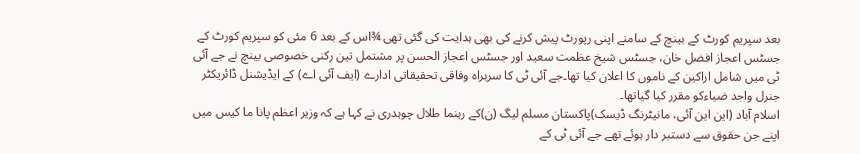بعد سپریم کورٹ کے بینچ کے سامنے اپنی رپورٹ پیش کرنے کی بھی ہدایت کی گئی تھی ¾اس کے بعد 6 مئی کو سپریم کورٹ کے جسٹس اعجاز افضل خان، جسٹس شیخ عظمت سعید اور جسٹس اعجاز الحسن پر مشتمل تین رکنی خصوصی بینچ نے جے آئی ٹی میں شامل اراکین کے ناموں کا اعلان کیا تھا۔جے آئی ٹی کا سربراہ وفاقی تحقیقاتی ادارے (ایف آئی اے) کے ایڈیشنل ڈائریکٹر جنرل واجد ضیاءکو مقرر کیا گیاتھا۔
اسلام آباد (این این آئی، مانیٹرنگ ڈیسک)پاکستان مسلم لیگ (ن)کے رہنما طلال چوہدری نے کہا ہے کہ وزیر اعظم پانا ما کیس میں اپنے جن حقوق سے دستبر دار ہوئے تھے جے آئی ٹی کے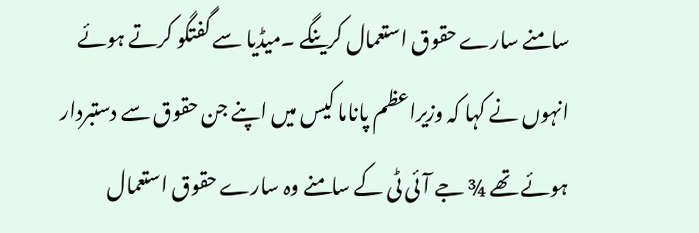سامنے سارے حقوق استعمال کرینگے ۔میڈیا سے گفتگو کرتے ہوئے انہوں نے کہا کہ وزیراعظم پاناما کیس میں اپنے جن حقوق سے دستبردار ہوئے تھے ¾ جے آئی ٹی کے سامنے وہ سارے حقوق استعمال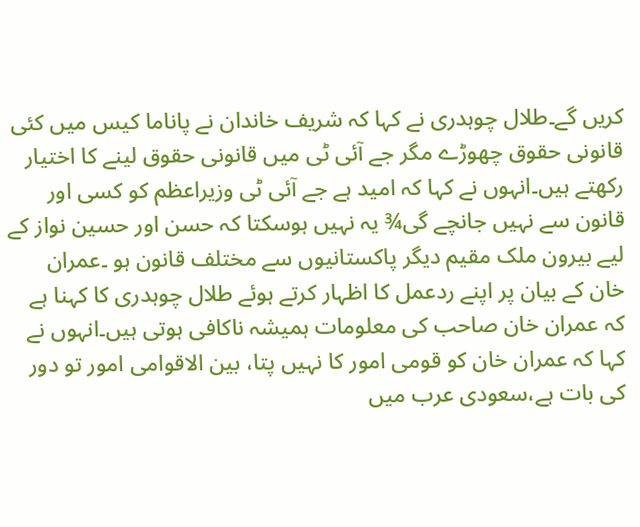کریں گے۔طلال چوہدری نے کہا کہ شریف خاندان نے پاناما کیس میں کئی قانونی حقوق چھوڑے مگر جے آئی ٹی میں قانونی حقوق لینے کا اختیار رکھتے ہیں۔انہوں نے کہا کہ امید ہے جے آئی ٹی وزیراعظم کو کسی اور قانون سے نہیں جانچے گی¾ یہ نہیں ہوسکتا کہ حسن اور حسین نواز کے لیے بیرون ملک مقیم دیگر پاکستانیوں سے مختلف قانون ہو ۔عمران خان کے بیان پر اپنے ردعمل کا اظہار کرتے ہوئے طلال چوہدری کا کہنا ہے کہ عمران خان صاحب کی معلومات ہمیشہ ناکافی ہوتی ہیں۔انہوں نے کہا کہ عمران خان کو قومی امور کا نہیں پتا، بین الاقوامی امور تو دور کی بات ہے،سعودی عرب میں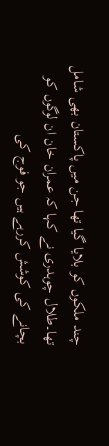چند ملکوں کو بلایا گیا تھا جن میں پاکستان بھی شامل تھا۔طلال چوہدری نے کہا کہ عمران خان ان لوگوں کو بچانے کی کوشش کررہے ہیں جو فوج کی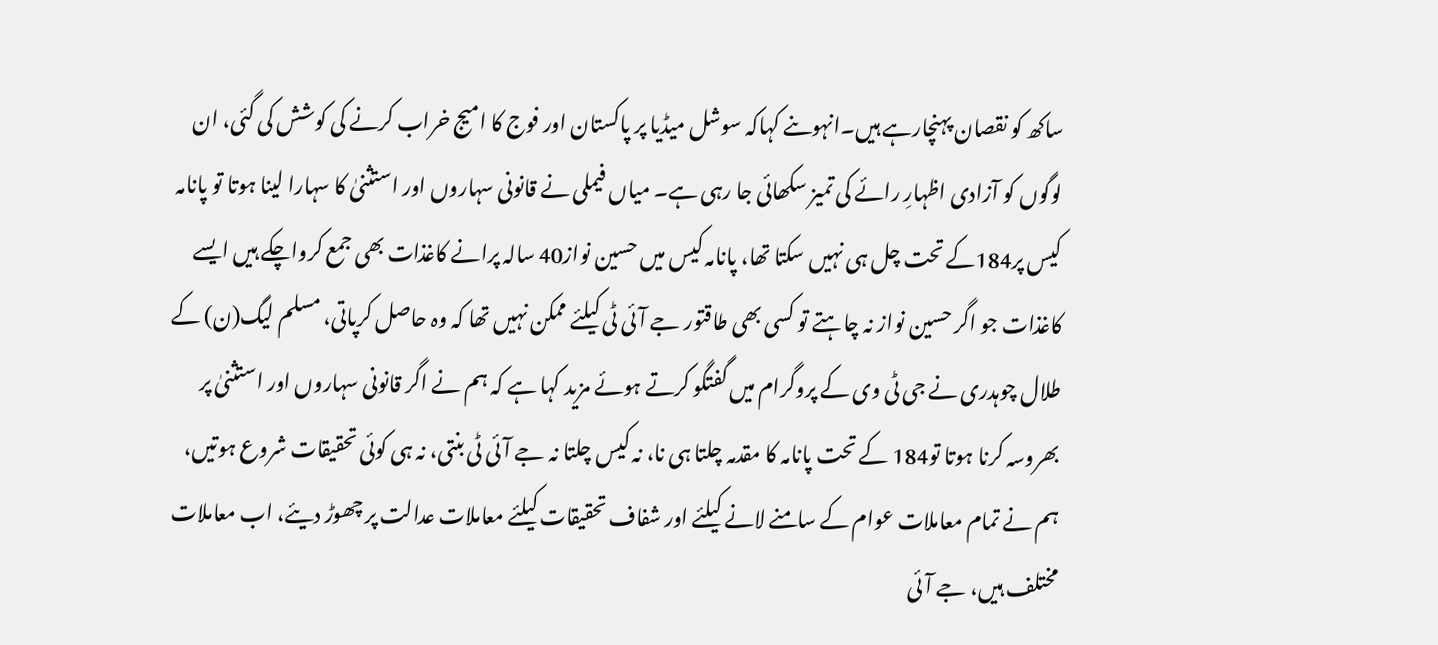ساکھ کو نقصان پہنچارہے ہیں۔انہوںنے کہاکہ سوشل میڈیا پر پاکستان اور فوج کا امیج خراب کرنے کی کوشش کی گئی، ان لوگوں کو آزادی اظہارِ رائے کی تمیز سکھائی جا رہی ہے۔ میاں فیملی نے قانونی سہاروں اور استثنیٰ کا سہارا لینا ہوتا تو پانامہ کیس پر184کے تحت چل ہی نہیں سکتا تھا، پانامہ کیس میں حسین نواز40 سالہ پرانے کاغذات بھی جمع کرواچکے ہیں ایسے کاغذات جو اگر حسین نواز نہ چاہتے تو کسی بھی طاقتور جے آئی ٹی کیلئے ممکن نہیں تھا کہ وہ حاصل کرپاتی، مسلم لیگ(ن) کے طلال چوہدری نے جی ٹی وی کے پروگرام میں گفتگو کرتے ہوئے مزید کہا ہے کہ ہم نے اگر قانونی سہاروں اور استثنیٰ پر بھروسہ کرنا ہوتا تو184 کے تحت پانامہ کا مقدمہ چلتا ہی نا، نہ کیس چلتا نہ جے آئی ٹی بنتی، نہ ہی کوئی تحقیقات شروع ہوتیں، ہم نے تمام معاملات عوام کے سامنے لانے کیلئے اور شفاف تحقیقات کیلئے معاملات عدالت پر چھوڑ دیئے، اب معاملات مختلف ہیں، جے آئی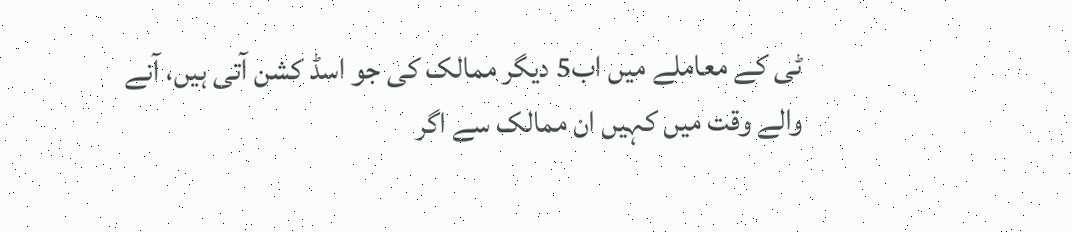ٹی کے معاملے میں اب5 دیگر ممالک کی جو اسڈ کشن آتی ہیں، آنے والے وقت میں کہیں ان ممالک سے اگر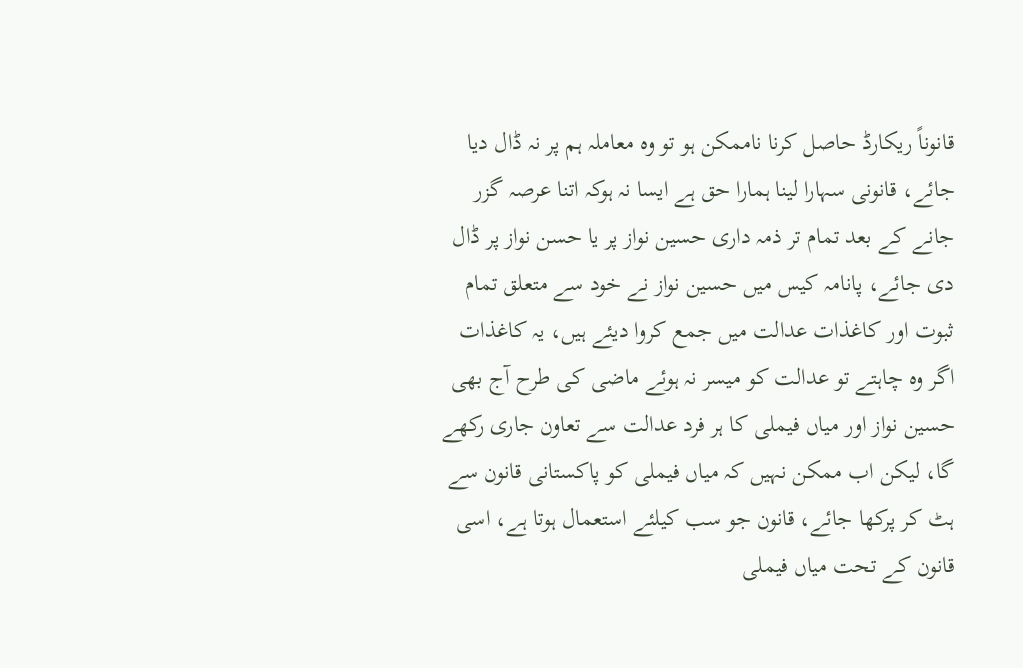قانوناً ریکارڈ حاصل کرنا ناممکن ہو تو وہ معاملہ ہم پر نہ ڈال دیا جائے، قانونی سہارا لینا ہمارا حق ہے ایسا نہ ہوکہ اتنا عرصہ گزر جانے کے بعد تمام تر ذمہ داری حسین نواز پر یا حسن نواز پر ڈال دی جائے، پانامہ کیس میں حسین نواز نے خود سے متعلق تمام ثبوت اور کاغذات عدالت میں جمع کروا دیئے ہیں، یہ کاغذات اگر وہ چاہتے تو عدالت کو میسر نہ ہوئے ماضی کی طرح آج بھی حسین نواز اور میاں فیملی کا ہر فرد عدالت سے تعاون جاری رکھے گا، لیکن اب ممکن نہیں کہ میاں فیملی کو پاکستانی قانون سے ہٹ کر پرکھا جائے، قانون جو سب کیلئے استعمال ہوتا ہے، اسی قانون کے تحت میاں فیملی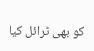کو بھی ٹرائل کیا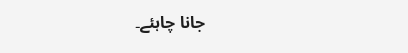جانا چاہئے۔